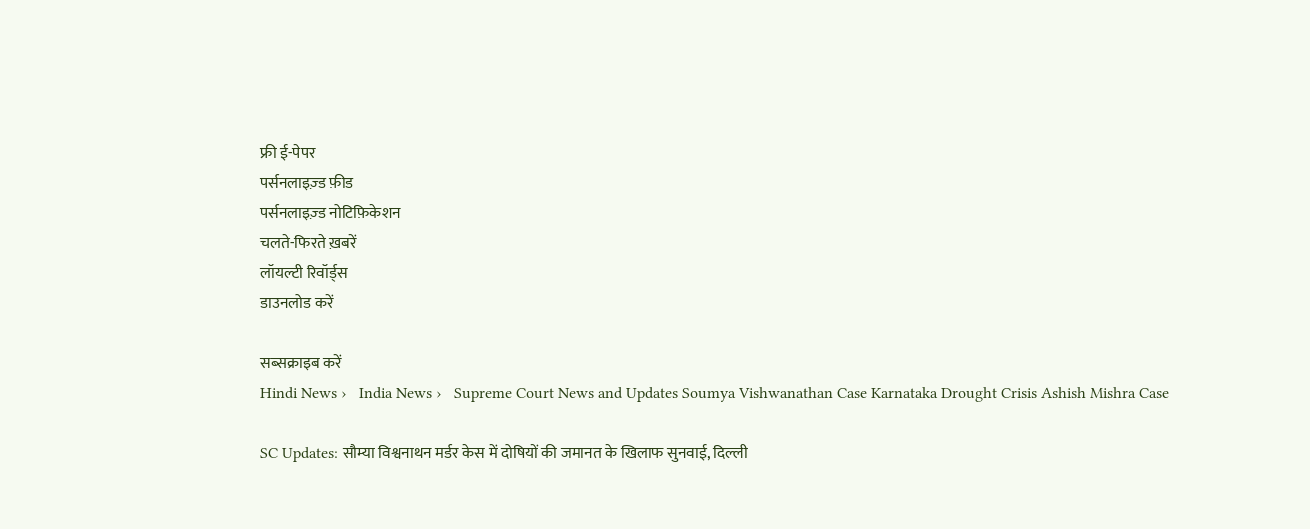फ्री ई-पेपर
पर्सनलाइज़्ड फ़ीड
पर्सनलाइज़्ड नोटिफ़िकेशन
चलते-फिरते ख़बरें
लॉयल्टी रिवॉर्ड्स
डाउनलोड करें

सब्सक्राइब करें
Hindi News ›   India News ›   Supreme Court News and Updates Soumya Vishwanathan Case Karnataka Drought Crisis Ashish Mishra Case

SC Updates: सौम्या विश्वनाथन मर्डर केस में दोषियों की जमानत के खिलाफ सुनवाई, दिल्ली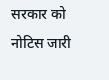सरकार को नोटिस जारी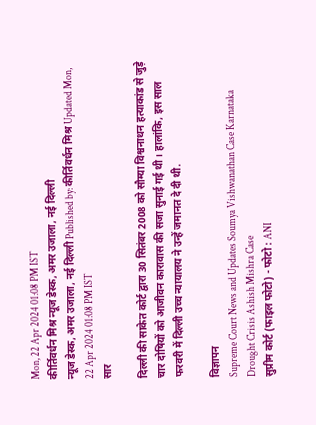Mon, 22 Apr 2024 01:08 PM IST
कीर्तिवर्धन मिश्र न्यूज डेस्क, अमर उजाला, नई दिल्ली
न्यूज डेस्क, अमर उजाला, नई दिल्ली Published by: कीर्तिवर्धन मिश्र Updated Mon, 22 Apr 2024 01:08 PM IST
सार

दिल्ली की साकेत कोर्ट द्वारा 30 सितंबर 2008 को सौम्या विश्वनाथन हत्याकांड से जुड़े चार दोषियों को आजीवन कारावास की सजा सुनाई गई थी। हालांकि, इस साल फरवरी में दिल्ली उच्च न्यायालय ने उन्हें जमानत दे दी थी.

विज्ञापन
Supreme Court News and Updates Soumya Vishwanathan Case Karnataka Drought Crisis Ashish Mishra Case
सुप्रीम कोर्ट (फाइल फोटो) - फोटो : ANI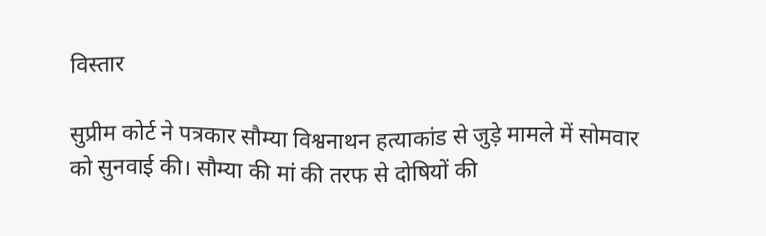विस्तार

सुप्रीम कोर्ट ने पत्रकार सौम्या विश्वनाथन हत्याकांड से जुड़े मामले में सोमवार को सुनवाई की। सौम्या की मां की तरफ से दोषियों की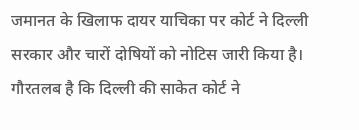जमानत के खिलाफ दायर याचिका पर कोर्ट ने दिल्ली सरकार और चारों दोषियों को नोटिस जारी किया है। गौरतलब है कि दिल्ली की साकेत कोर्ट ने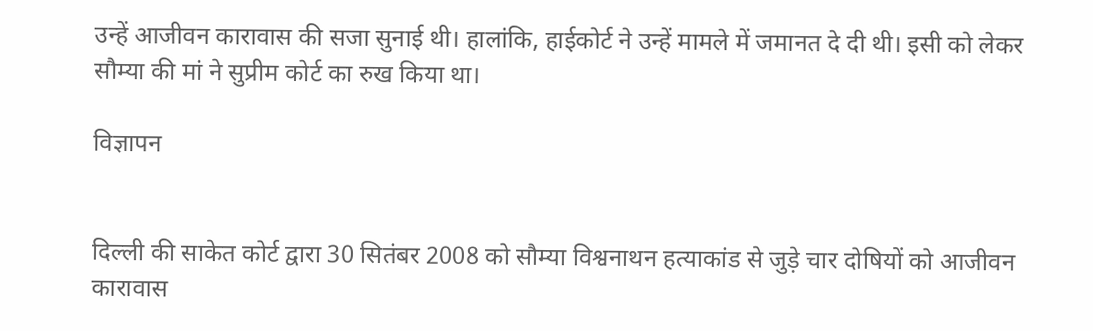उन्हें आजीवन कारावास की सजा सुनाई थी। हालांकि, हाईकोर्ट ने उन्हें मामले में जमानत दे दी थी। इसी को लेकर सौम्या की मां ने सुप्रीम कोर्ट का रुख किया था।

विज्ञापन


दिल्ली की साकेत कोर्ट द्वारा 30 सितंबर 2008 को सौम्या विश्वनाथन हत्याकांड से जुड़े चार दोषियों को आजीवन कारावास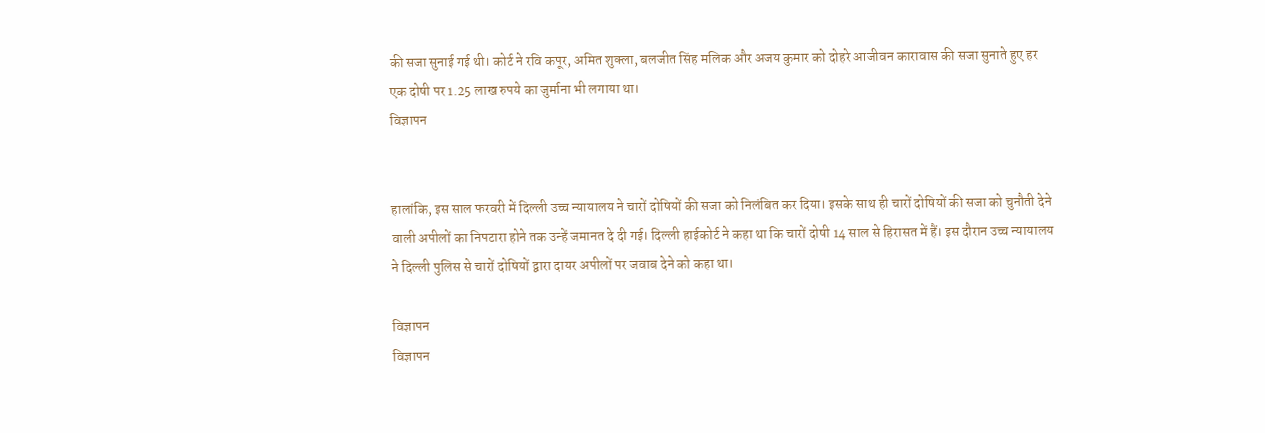की सजा सुनाई गई थी। कोर्ट ने रवि कपूर, अमित शुक्ला, बलजीत सिंह मलिक और अजय कुमार को दोहरे आजीवन कारावास की सजा सुनाते हुए हर एक दोषी पर 1.25 लाख रुपये का जुर्माना भी लगाया था।
विज्ञापन


हालांकि, इस साल फरवरी में दिल्ली उच्च न्यायालय ने चारों दोषियों की सजा को निलंबित कर दिया। इसके साथ ही चारों दोषियों की सजा को चुनौती देने वाली अपीलों का निपटारा होने तक उन्हें जमानत दे दी गई। दिल्ली हाईकोर्ट ने कहा था कि चारों दोषी 14 साल से हिरासत में हैं। इस दौरान उच्च न्यायालय ने दिल्ली पुलिस से चारों दोषियों द्वारा दायर अपीलों पर जवाब देने को कहा था।

विज्ञापन
विज्ञापन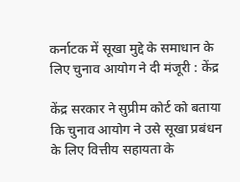कर्नाटक में सूखा मुद्दे के समाधान के लिए चुनाव आयोग ने दी मंजूरी : केंद्र

केंद्र सरकार ने सुप्रीम कोर्ट को बताया कि चुनाव आयोग ने उसे सूखा प्रबंधन के लिए वित्तीय सहायता के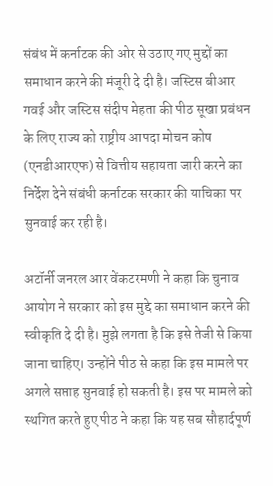संबंध में कर्नाटक की ओर से उठाए गए मुद्दों का समाधान करने की मंजूरी दे दी है। जस्टिस बीआर गवई और जस्टिस संदीप मेहता की पीठ सूखा प्रबंधन के लिए राज्य को राष्ट्रीय आपदा मोचन कोष (एनडीआरएफ) से वित्तीय सहायता जारी करने का निर्देश देने संबंधी कर्नाटक सरकार की याचिका पर सुनवाई कर रही है।

अटॉर्नी जनरल आर वेंकटरमणी ने कहा कि चुनाव आयोग ने सरकार को इस मुद्दे का समाधान करने की स्वीकृति दे दी है। मुझे लगता है कि इसे तेजी से किया जाना चाहिए। उन्होंने पीठ से कहा कि इस मामले पर अगले सप्ताह सुनवाई हो सकती है। इस पर मामले को स्थगित करते हुए पीठ ने कहा कि यह सब सौहार्दपूर्ण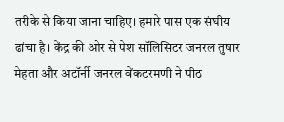तरीके से किया जाना चाहिए। हमारे पास एक संघीय ढांचा है। केंद्र की ओर से पेश सॉलिसिटर जनरल तुषार मेहता और अटॉर्नी जनरल वेंकटरमणी ने पीठ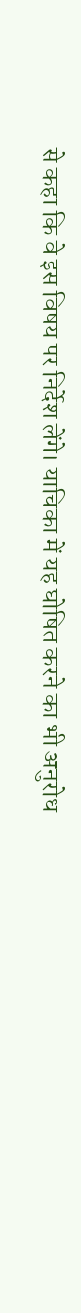से कहा कि वे इस विषय पर निर्देश लेंगे। याचिका में यह घोषित करने का भी अनुरोध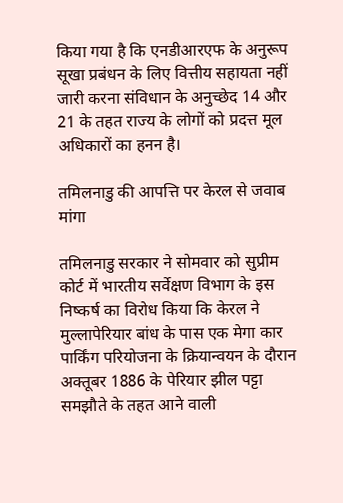किया गया है कि एनडीआरएफ के अनुरूप सूखा प्रबंधन के लिए वित्तीय सहायता नहीं जारी करना संविधान के अनुच्छेद 14 और 21 के तहत राज्य के लोगों को प्रदत्त मूल अधिकारों का हनन है।

तमिलनाडु की आपत्ति पर केरल से जवाब मांगा

तमिलनाडु सरकार ने सोमवार को सुप्रीम कोर्ट में भारतीय सर्वेक्षण विभाग के इस निष्कर्ष का विरोध किया कि केरल ने मुल्लापेरियार बांध के पास एक मेगा कार पार्किंग परियोजना के क्रियान्वयन के दौरान अक्तूबर 1886 के पेरियार झील पट्टा समझौते के तहत आने वाली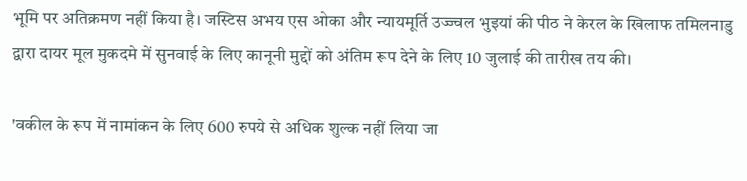भूमि पर अतिक्रमण नहीं किया है। जस्टिस अभय एस ओका और न्यायमूर्ति उज्ज्वल भुइयां की पीठ ने केरल के खिलाफ तमिलनाडु द्वारा दायर मूल मुकदमे में सुनवाई के लिए कानूनी मुद्दों को अंतिम रूप देने के लिए 10 जुलाई की तारीख तय की।

'वकील के रूप में नामांकन के लिए 600 रुपये से अधिक शुल्क नहीं लिया जा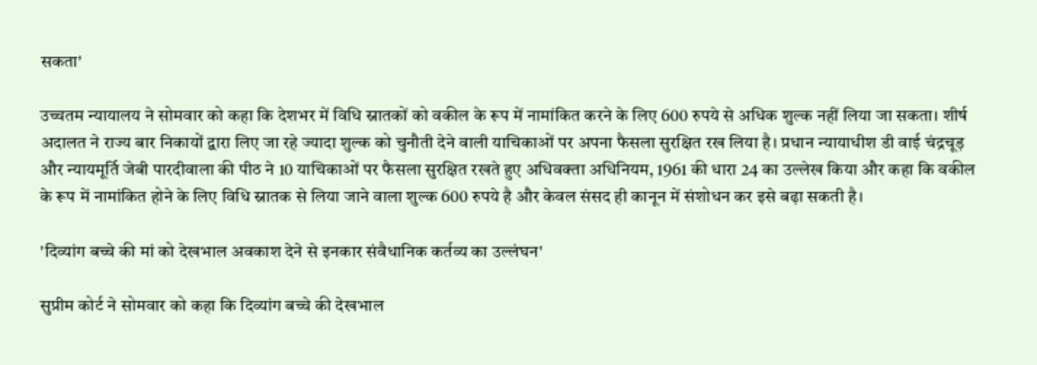सकता'

उच्चतम न्यायालय ने सोमवार को कहा कि देशभर में विधि स्नातकों को वकील के रूप में नामांकित करने के लिए 600 रुपये से अधिक शुल्क नहीं लिया जा सकता। शीर्ष अदालत ने राज्य बार निकायों द्वारा लिए जा रहे ज्यादा शुल्क को चुनौती देने वाली याचिकाओं पर अपना फैसला सुरक्षित रख लिया है। प्रधान न्यायाधीश डी वाई चंद्रचूड़ और न्यायमूर्ति जेबी पारदीवाला की पीठ ने 10 याचिकाओं पर फैसला सुरक्षित रखते हुए अधिवक्ता अधिनियम, 1961 की धारा 24 का उल्लेख किया और कहा कि वकील के रूप में नामांकित होने के लिए विधि स्नातक से लिया जाने वाला शुल्क 600 रुपये है और केवल संसद ही कानून में संशोधन कर इसे बढ़ा सकती है।

'दिव्यांग बच्चे की मां को देखभाल अवकाश देने से इनकार संवैधानिक कर्तव्य का उल्लंघन'

सुप्रीम कोर्ट ने सोमवार को कहा कि दिव्यांग बच्चे की देखभाल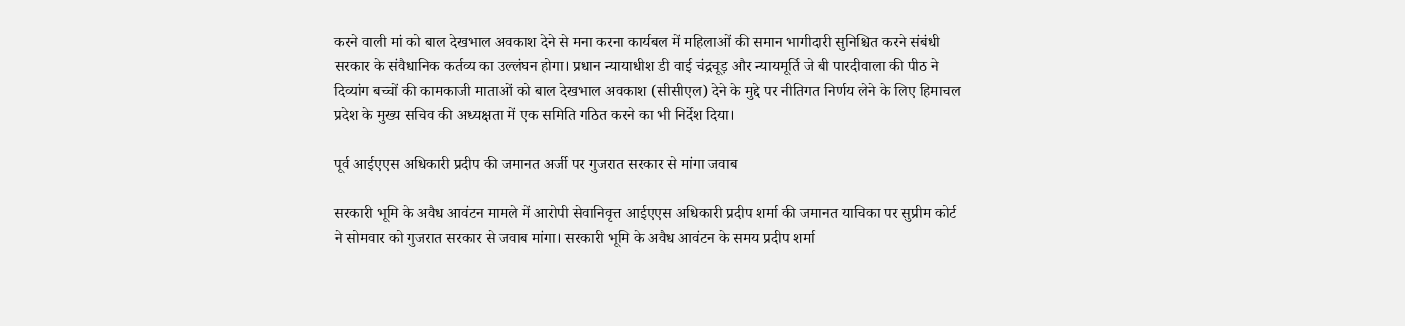करने वाली मां को बाल देखभाल अवकाश देने से मना करना कार्यबल में महिलाओं की समान भागीदारी सुनिश्चित करने संबंधी सरकार के संवैधानिक कर्तव्य का उल्लंघन होगा। प्रधान न्यायाधीश डी वाई चंद्रचूड़ और न्यायमूर्ति जे बी पारदीवाला की पीठ ने दिव्यांग बच्चों की कामकाजी माताओं को बाल देखभाल अवकाश (सीसीएल) देने के मुद्दे पर नीतिगत निर्णय लेने के लिए हिमाचल प्रदेश के मुख्य सचिव की अध्यक्षता में एक समिति गठित करने का भी निर्देश दिया।

पूर्व आईएएस अधिकारी प्रदीप की जमानत अर्जी पर गुजरात सरकार से मांगा जवाब

सरकारी भूमि के अवैध आवंटन मामले में आरोपी सेवानिवृत्त आईएएस अधिकारी प्रदीप शर्मा की जमानत याचिका पर सुप्रीम कोर्ट ने सोमवार को गुजरात सरकार से जवाब मांगा। सरकारी भूमि के अवैध आवंटन के समय प्रदीप शर्मा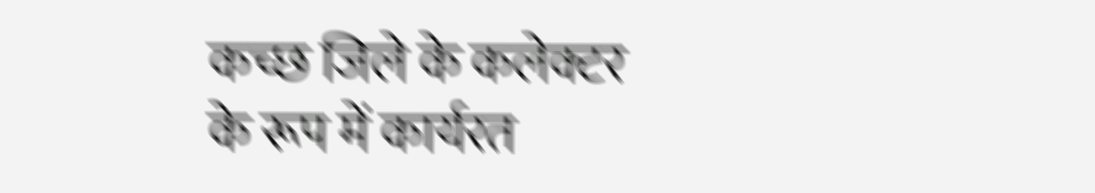कच्छ जिले के कलेक्टर के रूप में कार्यरत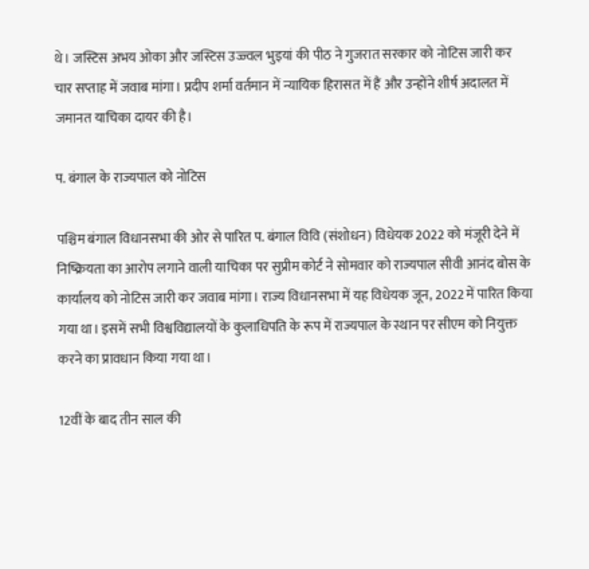थे। जस्टिस अभय ओका और जस्टिस उज्ज्वल भुइयां की पीठ ने गुजरात सरकार को नोटिस जारी कर चार सप्ताह में जवाब मांगा। प्रदीप शर्मा वर्तमान में न्यायिक हिरासत में हैं और उन्होंने शीर्ष अदालत में जमानत याचिका दायर की है।

प. बंगाल के राज्यपाल को नोटिस

पश्चिम बंगाल विधानसभा की ओर से पारित प. बंगाल विवि (संशोधन) विधेयक 2022 को मंजूरी देने में निष्क्रियता का आरोप लगाने वाली याचिका पर सुप्रीम कोर्ट ने सोमवार को राज्यपाल सीवी आनंद बोस के कार्यालय को नोटिस जारी कर जवाब मांगा। राज्य विधानसभा में यह विधेयक जून, 2022 में पारित किया गया था। इसमें सभी विश्वविद्यालयों के कुलाधिपति के रूप में राज्यपाल के स्थान पर सीएम को नियुक्त करने का प्रावधान किया गया था।

12वीं के बाद तीन साल की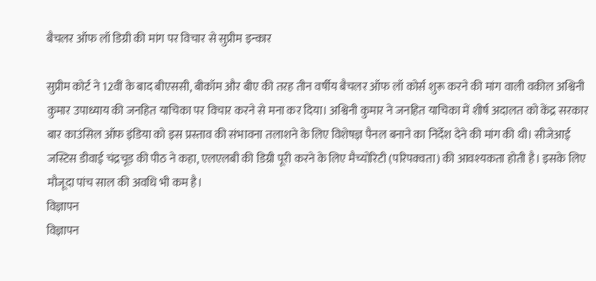बैचलर ऑफ लॉ डिग्री की मांग पर विचार से सुप्रीम इन्कार

सुप्रीम कोर्ट ने 12वीं के बाद बीएससी, बीकॉम और बीए की तरह तीन वर्षीय बैचलर ऑफ लॉ कोर्स शुरू करने की मांग वाली वकील अश्विनी कुमार उपाध्याय की जनहित याचिका पर विचार करने से मना कर दिया। अश्विनी कुमार ने जनहित याचिका में शीर्ष अदालत को केंद्र सरकार बार काउंसिल ऑफ इंडिया को इस प्रस्ताव की संभावना तलाशने के लिए विशेषज्ञ पैनल बनाने का निर्देश देने की मांग की थी। सीजेआई जस्टिस डीवाई चंद्रचूड़ की पीठ ने कहा, एलएलबी की डिग्री पूरी करने के लिए मैच्योरिटी (परिपक्वता) की आवश्यकता होती है। इसके लिए मौजूदा पांच साल की अवधि भी कम है।
विज्ञापन
विज्ञापन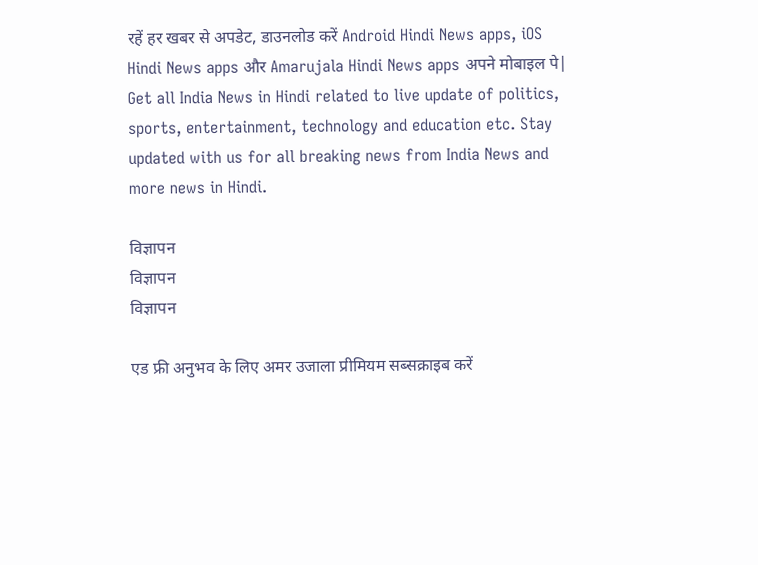रहें हर खबर से अपडेट, डाउनलोड करें Android Hindi News apps, iOS Hindi News apps और Amarujala Hindi News apps अपने मोबाइल पे|
Get all India News in Hindi related to live update of politics, sports, entertainment, technology and education etc. Stay updated with us for all breaking news from India News and more news in Hindi.

विज्ञापन
विज्ञापन
विज्ञापन

एड फ्री अनुभव के लिए अमर उजाला प्रीमियम सब्सक्राइब करें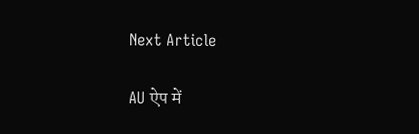Next Article

AU ऐप में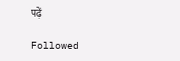पढ़ें

Followed